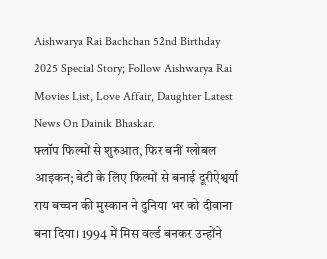Aishwarya Rai Bachchan 52nd Birthday 2025 Special Story; Follow Aishwarya Rai Movies List, Love Affair, Daughter Latest News On Dainik Bhaskar.
फ्लॉप फिल्मों से शुरुआत, फिर बनीं ग्लोबल आइकन; बेटी के लिए फिल्मों से बनाई दूरीऐश्वर्या राय बच्चन की मुस्कान ने दुनिया भर को दीवाना बना दिया। 1994 में मिस वर्ल्ड बनकर उन्होंने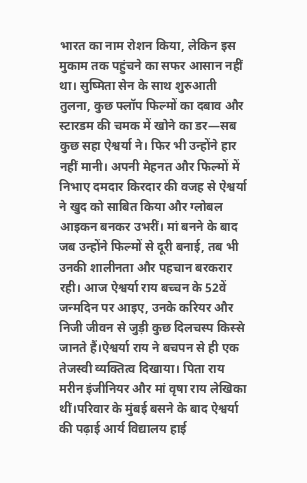भारत का नाम रोशन किया, लेकिन इस मुकाम तक पहुंचने का सफर आसान नहीं था। सुष्मिता सेन के साथ शुरुआती तुलना, कुछ फ्लॉप फिल्मों का दबाव और स्टारडम की चमक में खोने का डर—सब कुछ सहा ऐश्वर्या ने। फिर भी उन्होंने हार नहीं मानी। अपनी मेहनत और फिल्मों में निभाए दमदार किरदार की वजह से ऐश्वर्या ने खुद को साबित किया और ग्लोबल आइकन बनकर उभरीं। मां बनने के बाद जब उन्होंने फिल्मों से दूरी बनाई, तब भी उनकी शालीनता और पहचान बरकरार रही। आज ऐश्वर्या राय बच्चन के 52वें जन्मदिन पर आइए, उनके करियर और निजी जीवन से जुड़ी कुछ दिलचस्प किस्से जानते हैं।ऐश्वर्या राय ने बचपन से ही एक तेजस्वी व्यक्तित्व दिखाया। पिता राय मरीन इंजीनियर और मां वृषा राय लेखिका थीं।परिवार के मुंबई बसने के बाद ऐश्वर्या की पढ़ाई आर्य विद्यालय हाई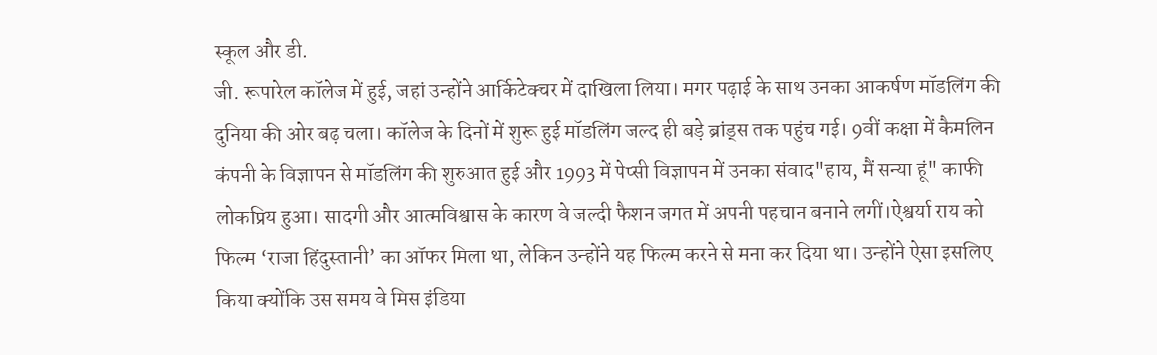स्कूल और डी.
जी. रूपारेल कॉलेज में हुई, जहां उन्होंने आर्किटेक्चर में दाखिला लिया। मगर पढ़ाई के साथ उनका आकर्षण मॉडलिंग की दुनिया की ओर बढ़ चला। कॉलेज के दिनों में शुरू हुई मॉडलिंग जल्द ही बड़े ब्रांड्स तक पहुंच गई। 9वीं कक्षा में कैमलिन कंपनी के विज्ञापन से मॉडलिंग की शुरुआत हुई और 1993 में पेप्सी विज्ञापन में उनका संवाद"हाय, मैं सन्या हूं" काफी लोकप्रिय हुआ। सादगी और आत्मविश्वास के कारण वे जल्दी फैशन जगत में अपनी पहचान बनाने लगीं।ऐश्वर्या राय को फिल्म ‘राजा हिंदुस्तानी’ का ऑफर मिला था, लेकिन उन्होंने यह फिल्म करने से मना कर दिया था। उन्होंने ऐसा इसलिए किया क्योंकि उस समय वे मिस इंडिया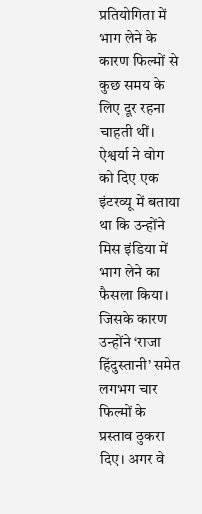प्रतियोगिता में भाग लेने के कारण फिल्मों से कुछ समय के लिए दूर रहना चाहती थीं। ऐश्वर्या ने वोग को दिए एक इंटरव्यू में बताया था कि उन्होंने मिस इंडिया में भाग लेने का फैसला किया। जिसके कारण उन्होंने ‘राजा हिंदुस्तानी’ समेत लगभग चार फिल्मों के प्रस्ताव ठुकरा दिए। अगर वे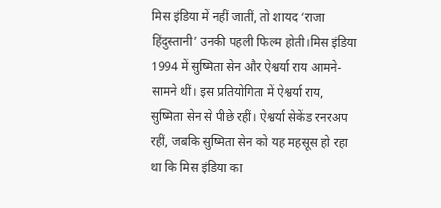मिस इंडिया में नहीं जातीं, तो शायद ‘राजा हिंदुस्तानी’ उनकी पहली फिल्म होती।मिस इंडिया 1994 में सुष्मिता सेन और ऐश्वर्या राय आमने-सामने थीं। इस प्रतियोगिता में ऐश्वर्या राय, सुष्मिता सेन से पीछे रहीं। ऐश्वर्या सेकेंड रनरअप रहीं, जबकि सुष्मिता सेन को यह महसूस हो रहा था कि मिस इंडिया का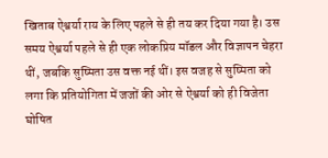खिताब ऐश्वर्या राय के लिए पहले से ही तय कर दिया गया है। उस समय ऐश्वर्या पहले से ही एक लोकप्रिय मॉडल और विज्ञापन चेहरा थीं, जबकि सुष्मिता उस वक्त नई थीं। इस वजह से सुष्मिता को लगा कि प्रतियोगिता में जजों की ओर से ऐश्वर्या को ही विजेता घोषित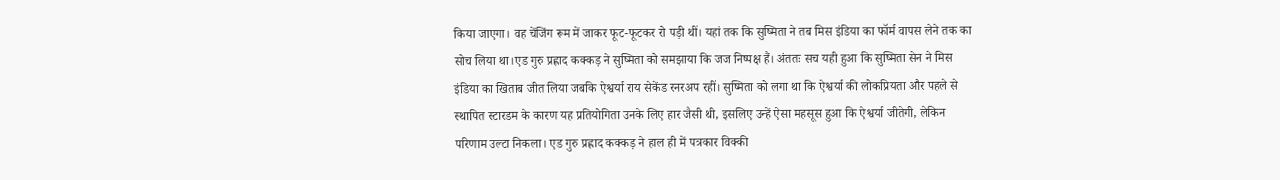किया जाएगा। वह चेंजिंग रूम में जाकर फूट-फूटकर रो पड़ी थीं। यहां तक कि सुष्मिता ने तब मिस इंडिया का फॉर्म वापस लेने तक का सोच लिया था।एड गुरु प्रह्लाद कक्कड़ ने सुष्मिता को समझाया कि जज निष्पक्ष हैं। अंततः सच यही हुआ कि सुष्मिता सेन ने मिस इंडिया का खिताब जीत लिया जबकि ऐश्वर्या राय सेकेंड रनरअप रहीं। सुष्मिता को लगा था कि ऐश्वर्या की लोकप्रियता और पहले से स्थापित स्टारडम के कारण यह प्रतियोगिता उनके लिए हार जैसी थी, इसलिए उन्हें ऐसा महसूस हुआ कि ऐश्वर्या जीतेगी, लेकिन परिणाम उल्टा निकला। एड गुरु प्रह्लाद कक्कड़ ने हाल ही में पत्रकार विक्की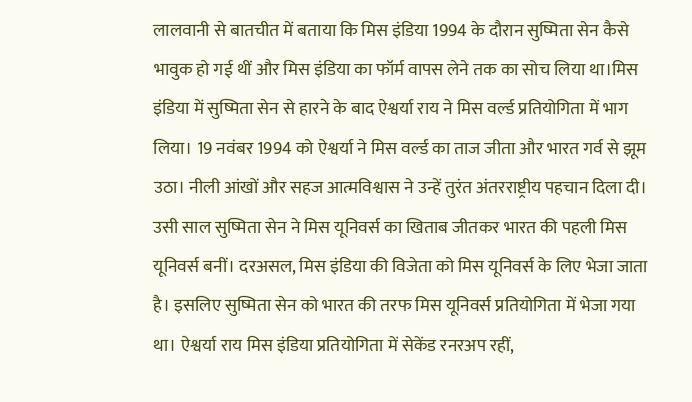लालवानी से बातचीत में बताया कि मिस इंडिया 1994 के दौरान सुष्मिता सेन कैसे भावुक हो गई थीं और मिस इंडिया का फॉर्म वापस लेने तक का सोच लिया था।मिस इंडिया में सुष्मिता सेन से हारने के बाद ऐश्वर्या राय ने मिस वर्ल्ड प्रतियोगिता में भाग लिया। 19 नवंबर 1994 को ऐश्वर्या ने मिस वर्ल्ड का ताज जीता और भारत गर्व से झूम उठा। नीली आंखों और सहज आत्मविश्वास ने उन्हें तुरंत अंतरराष्ट्रीय पहचान दिला दी। उसी साल सुष्मिता सेन ने मिस यूनिवर्स का खिताब जीतकर भारत की पहली मिस यूनिवर्स बनीं। दरअसल, मिस इंडिया की विजेता को मिस यूनिवर्स के लिए भेजा जाता है। इसलिए सुष्मिता सेन को भारत की तरफ मिस यूनिवर्स प्रतियोगिता में भेजा गया था। ऐश्वर्या राय मिस इंडिया प्रतियोगिता में सेकेंड रनरअप रहीं,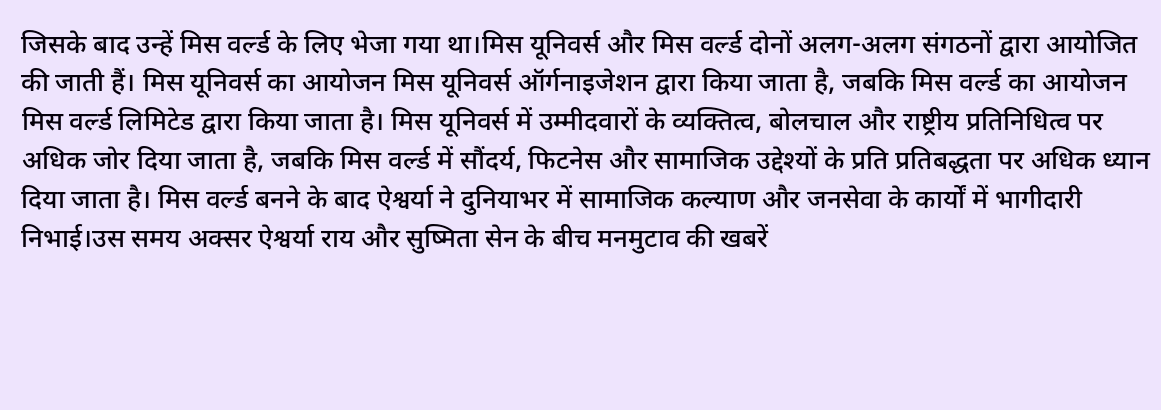जिसके बाद उन्हें मिस वर्ल्ड के लिए भेजा गया था।मिस यूनिवर्स और मिस वर्ल्ड दोनों अलग-अलग संगठनों द्वारा आयोजित की जाती हैं। मिस यूनिवर्स का आयोजन मिस यूनिवर्स ऑर्गनाइजेशन द्वारा किया जाता है, जबकि मिस वर्ल्ड का आयोजन मिस वर्ल्ड लिमिटेड द्वारा किया जाता है। मिस यूनिवर्स में उम्मीदवारों के व्यक्तित्व, बोलचाल और राष्ट्रीय प्रतिनिधित्व पर अधिक जोर दिया जाता है, जबकि मिस वर्ल्ड में सौंदर्य, फिटनेस और सामाजिक उद्देश्यों के प्रति प्रतिबद्धता पर अधिक ध्यान दिया जाता है। मिस वर्ल्ड बनने के बाद ऐश्वर्या ने दुनियाभर में सामाजिक कल्याण और जनसेवा के कार्यों में भागीदारी निभाई।उस समय अक्सर ऐश्वर्या राय और सुष्मिता सेन के बीच मनमुटाव की खबरें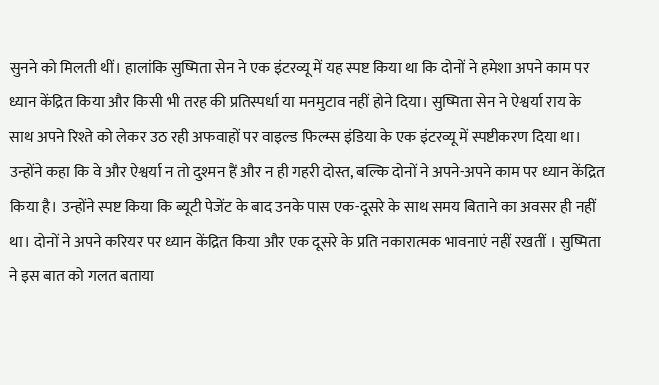सुनने को मिलती थीं। हालांकि सुष्मिता सेन ने एक इंटरव्यू में यह स्पष्ट किया था कि दोनों ने हमेशा अपने काम पर ध्यान केंद्रित किया और किसी भी तरह की प्रतिस्पर्धा या मनमुटाव नहीं होने दिया। सुष्मिता सेन ने ऐश्वर्या राय के साथ अपने रिश्ते को लेकर उठ रही अफवाहों पर वाइल्ड फिल्म्स इंडिया के एक इंटरव्यू में स्पष्टीकरण दिया था। उन्होंने कहा कि वे और ऐश्वर्या न तो दुश्मन हैं और न ही गहरी दोस्त, बल्कि दोनों ने अपने-अपने काम पर ध्यान केंद्रित किया है। उन्होंने स्पष्ट किया कि ब्यूटी पेजेंट के बाद उनके पास एक-दूसरे के साथ समय बिताने का अवसर ही नहीं था। दोनों ने अपने करियर पर ध्यान केंद्रित किया और एक दूसरे के प्रति नकारात्मक भावनाएं नहीं रखतीं । सुष्मिता ने इस बात को गलत बताया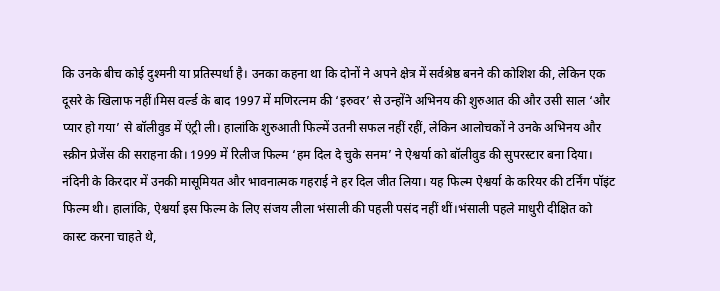कि उनके बीच कोई दुश्मनी या प्रतिस्पर्धा है। उनका कहना था कि दोनों ने अपने क्षेत्र में सर्वश्रेष्ठ बनने की कोशिश की, लेकिन एक दूसरे के खिलाफ नहीं।मिस वर्ल्ड के बाद 1997 में मणिरत्नम की ‘इरुवर’ से उन्होंने अभिनय की शुरुआत की और उसी साल ‘और प्यार हो गया’ से बॉलीवुड में एंट्री ली। हालांकि शुरुआती फिल्में उतनी सफल नहीं रहीं, लेकिन आलोचकों ने उनके अभिनय और स्क्रीन प्रेजेंस की सराहना की। 1999 में रिलीज फिल्म ‘हम दिल दे चुके सनम’ ने ऐश्वर्या को बॉलीवुड की सुपरस्टार बना दिया। नंदिनी के किरदार में उनकी मासूमियत और भावनात्मक गहराई ने हर दिल जीत लिया। यह फिल्म ऐश्वर्या के करियर की टर्निंग पॉइंट फिल्म थी। हालांकि, ऐश्वर्या इस फिल्म के लिए संजय लीला भंसाली की पहली पसंद नहीं थीं।भंसाली पहले माधुरी दीक्षित को कास्ट करना चाहते थे,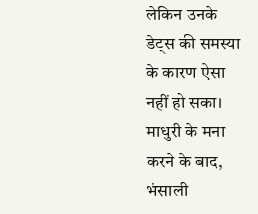लेकिन उनके डेट्स की समस्या के कारण ऐसा नहीं हो सका। माधुरी के मना करने के बाद, भंसाली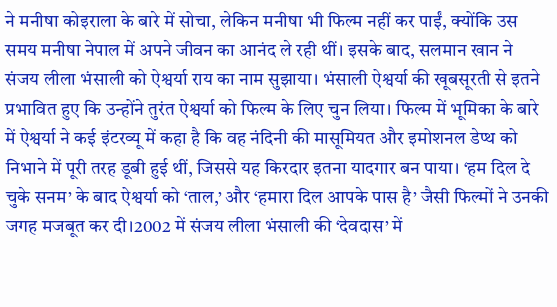ने मनीषा कोइराला के बारे में सोचा, लेकिन मनीषा भी फिल्म नहीं कर पाईं, क्योंकि उस समय मनीषा नेपाल में अपने जीवन का आनंद ले रही थीं। इसके बाद, सलमान खान ने संजय लीला भंसाली को ऐश्वर्या राय का नाम सुझाया। भंसाली ऐश्वर्या की खूबसूरती से इतने प्रभावित हुए कि उन्होंने तुरंत ऐश्वर्या को फिल्म के लिए चुन लिया। फिल्म में भूमिका के बारे में ऐश्वर्या ने कई इंटरव्यू में कहा है कि वह नंदिनी की मासूमियत और इमोशनल डेप्थ को निभाने में पूरी तरह डूबी हुई थीं, जिससे यह किरदार इतना यादगार बन पाया। ‘हम दिल दे चुके सनम’ के बाद ऐश्वर्या को ‘ताल,’ और ‘हमारा दिल आपके पास है’ जैसी फिल्मों ने उनकी जगह मजबूत कर दी।2002 में संजय लीला भंसाली की ‘देवदास’ में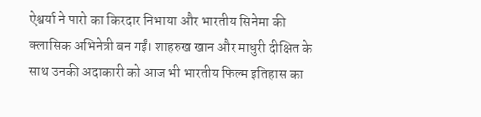ऐश्वर्या ने पारो का किरदार निभाया और भारतीय सिनेमा की क्लासिक अभिनेत्री बन गईं। शाहरुख खान और माधुरी दीक्षित के साथ उनकी अदाकारी को आज भी भारतीय फिल्म इतिहास का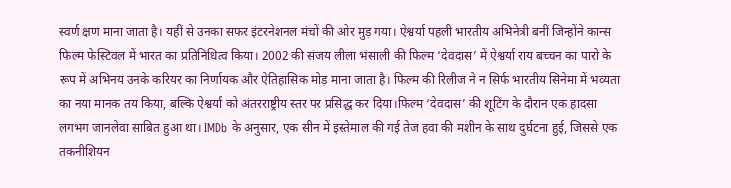स्वर्ण क्षण माना जाता है। यहीं से उनका सफर इंटरनेशनल मंचों की ओर मुड़ गया। ऐश्वर्या पहली भारतीय अभिनेत्री बनीं जिन्होंने कान्स फिल्म फेस्टिवल में भारत का प्रतिनिधित्व किया। 2002 की संजय लीला भंसाली की फिल्म ‘देवदास’ में ऐश्वर्या राय बच्चन का पारो के रूप में अभिनय उनके करियर का निर्णायक और ऐतिहासिक मोड़ माना जाता है। फिल्म की रिलीज ने न सिर्फ भारतीय सिनेमा में भव्यता का नया मानक तय किया, बल्कि ऐश्वर्या को अंतरराष्ट्रीय स्तर पर प्रसिद्ध कर दिया।फिल्म ‘देवदास’ की शूटिंग के दौरान एक हादसा लगभग जानलेवा साबित हुआ था। IMDb के अनुसार, एक सीन में इस्तेमाल की गई तेज हवा की मशीन के साथ दुर्घटना हुई, जिससे एक तकनीशियन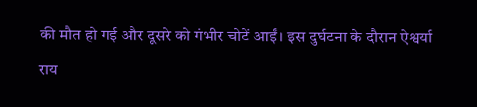की मौत हो गई और दूसरे को गंभीर चोटें आईं। इस दुर्घटना के दौरान ऐश्वर्या राय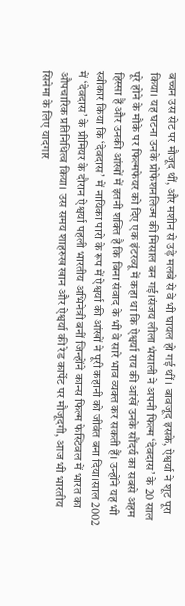बच्चन उस सेट पर मौजूद थीं, और मशीन से उड़े मलबे से वे भी घायल हो गई थीं । बावजूद इसके, ऐश्वर्या ने शूट पूरा किया। यह घटना उनके प्रोफेशनलिज्म की मिसाल बन गई।संजय लीला भंसाली ने अपनी फिल्म ‘देवदास’ के 20 साल पूरे होने के मौके पर फिल्मफेयर को दिए एक इंटरव्यू में कहा था कि ऐश्वर्या राय की आंखें उनके सौंदर्य का सबसे अहम हिस्सा हैं और उनकी आंखों में इतनी शक्ति है कि बिना संवाद के भी वे सारे भाव व्यक्त कर सकती हैं। उन्होंने यह भी स्वीकार किया कि ‘देवदास’ में नायिका पारो के रूप में ऐश्वर्या की आंखों ने पूरी कहानी को जीवंत बना दिया।साल 2002 में ‘देवदास’ के प्रीमियर के दौरान ऐश्वर्या पहली भारतीय अभिनेत्री बनीं जिन्होंने कान्स फिल्म फेस्टिवल में भारत का औपचारिक प्रतिनिधित्व किया। उस समय शाहरुख खान और ऐश्वर्या की रेड कार्पेट पर मौजूदगी, आज भी भारतीय सिनेमा के लिए यादगार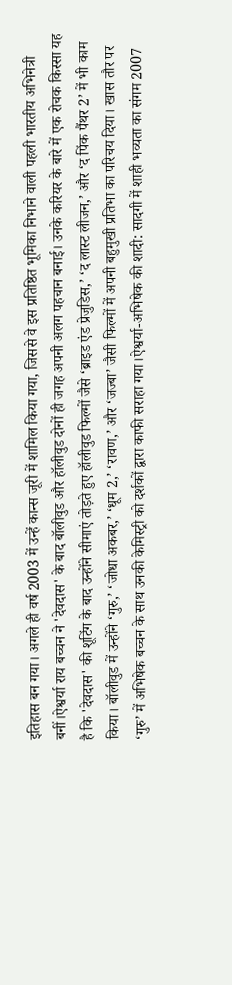इतिहास बन गया। अगले ही वर्ष 2003 में उन्हें कान्स जूरी में शामिल किया गया, जिससे वे इस प्रतिष्ठित भूमिका निभाने वाली पहली भारतीय अभिनेत्री बनीं।ऐश्वर्या राय बच्चन ने 'देवदास' के बाद बॉलीवुड और हॉलीवुड दोनों ही जगह अपनी अलग पहचान बनाई। उनके करियर के बारे में एक रोचक किस्सा यह है कि 'देवदास' की शूटिंग के बाद उन्होंने सीमाएं तोड़ते हुए हॉलीवुड फिल्मों जैसे ‘ब्राइड एंड प्रेजुडिस,’ ‘द लास्ट लीजन,’ और ‘द पिंक पैंथर 2’ में भी काम किया। बॉलीवुड में उन्होंने ‘गुरु,’ ‘जोधा अकबर,’ ‘धूम 2,’ ‘रावण,’ और ‘जज्बा’ जैसी फिल्मों में अपनी बहुमुखी प्रतिभा का परिचय दिया। खास तौर पर ‘गुरु’ में अभिषेक बच्चन के साथ उनकी केमिस्ट्री को दर्शकों द्वारा काफी सराहा गया।ऐश्वर्या-अभिषेक की शादी: सादगी में शाही भव्यता का संगम 2007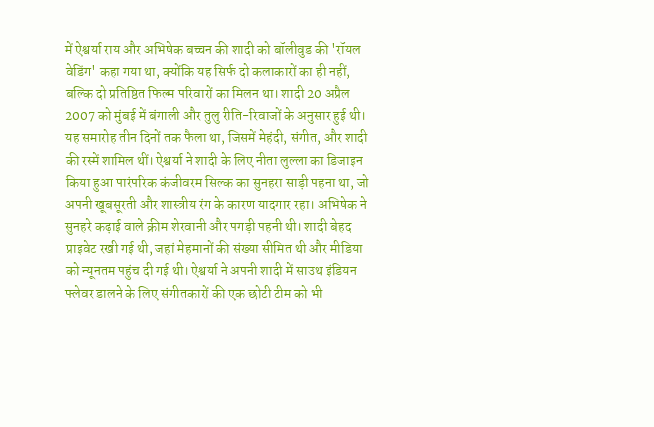में ऐश्वर्या राय और अभिषेक बच्चन की शादी को बॉलीवुड की 'रॉयल वेडिंग' कहा गया था, क्योंकि यह सिर्फ दो कलाकारों का ही नहीं, बल्कि दो प्रतिष्ठित फिल्म परिवारों का मिलन था। शादी 20 अप्रैल 2007 को मुंबई में बंगाली और तुलु रीति-रिवाजों के अनुसार हुई थी। यह समारोह तीन दिनों तक फैला था, जिसमें मेहंदी, संगीत, और शादी की रस्में शामिल थीं। ऐश्वर्या ने शादी के लिए नीता लुल्ला का डिजाइन किया हुआ पारंपरिक कंजीवरम सिल्क का सुनहरा साड़ी पहना था, जो अपनी खूबसूरती और शास्त्रीय रंग के कारण यादगार रहा। अभिषेक ने सुनहरे कढ़ाई वाले क्रीम शेरवानी और पगड़ी पहनी थी। शादी बेहद प्राइवेट रखी गई थी, जहां मेहमानों की संख्या सीमित थी और मीडिया को न्यूनतम पहुंच दी गई थी। ऐश्वर्या ने अपनी शादी में साउथ इंडियन फ्लेवर डालने के लिए संगीतकारों की एक छोटी टीम को भी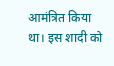आमंत्रित किया था। इस शादी को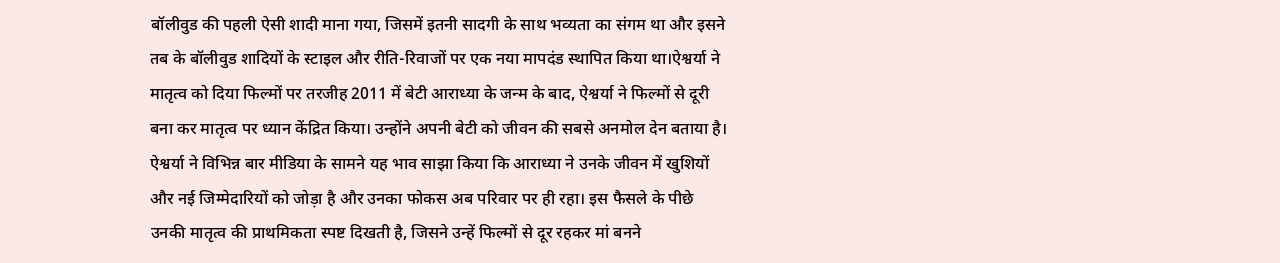बॉलीवुड की पहली ऐसी शादी माना गया, जिसमें इतनी सादगी के साथ भव्यता का संगम था और इसने तब के बॉलीवुड शादियों के स्टाइल और रीति-रिवाजों पर एक नया मापदंड स्थापित किया था।ऐश्वर्या ने मातृत्व को दिया फिल्मों पर तरजीह 2011 में बेटी आराध्या के जन्म के बाद, ऐश्वर्या ने फिल्मों से दूरी बना कर मातृत्व पर ध्यान केंद्रित किया। उन्होंने अपनी बेटी को जीवन की सबसे अनमोल देन बताया है। ऐश्वर्या ने विभिन्न बार मीडिया के सामने यह भाव साझा किया कि आराध्या ने उनके जीवन में खुशियों और नई जिम्मेदारियों को जोड़ा है और उनका फोकस अब परिवार पर ही रहा। इस फैसले के पीछे उनकी मातृत्व की प्राथमिकता स्पष्ट दिखती है, जिसने उन्हें फिल्मों से दूर रहकर मां बनने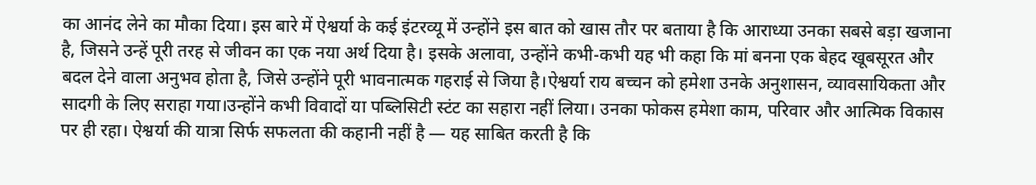का आनंद लेने का मौका दिया। इस बारे में ऐश्वर्या के कई इंटरव्यू में उन्होंने इस बात को खास तौर पर बताया है कि आराध्या उनका सबसे बड़ा खजाना है, जिसने उन्हें पूरी तरह से जीवन का एक नया अर्थ दिया है। इसके अलावा, उन्होंने कभी-कभी यह भी कहा कि मां बनना एक बेहद खूबसूरत और बदल देने वाला अनुभव होता है, जिसे उन्होंने पूरी भावनात्मक गहराई से जिया है।ऐश्वर्या राय बच्चन को हमेशा उनके अनुशासन, व्यावसायिकता और सादगी के लिए सराहा गया।उन्होंने कभी विवादों या पब्लिसिटी स्टंट का सहारा नहीं लिया। उनका फोकस हमेशा काम, परिवार और आत्मिक विकास पर ही रहा। ऐश्वर्या की यात्रा सिर्फ सफलता की कहानी नहीं है — यह साबित करती है कि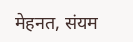मेहनत, संयम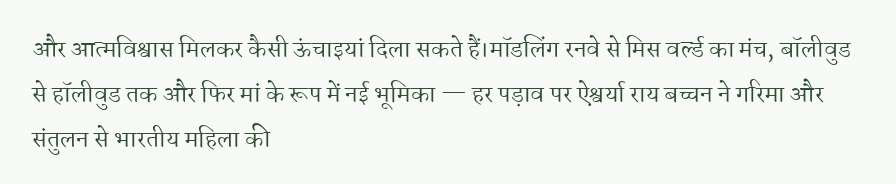और आत्मविश्वास मिलकर कैसी ऊंचाइयां दिला सकते हैं।मॉडलिंग रनवे से मिस वर्ल्ड का मंच, बॉलीवुड से हॉलीवुड तक और फिर मां के रूप में नई भूमिका — हर पड़ाव पर ऐश्वर्या राय बच्चन ने गरिमा और संतुलन से भारतीय महिला की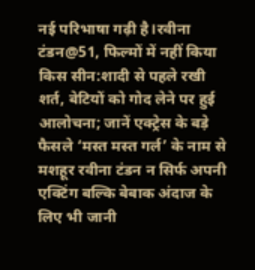नई परिभाषा गढ़ी है।रवीना टंडन@51, फिल्मों में नहीं किया किस सीन:शादी से पहले रखी शर्त, बेटियों को गोद लेने पर हुई आलोचना; जानें एक्ट्रेस के बड़े फैसले ‘मस्त मस्त गर्ल’ के नाम से मशहूर रवीना टंडन न सिर्फ अपनी एक्टिंग बल्कि बेबाक अंदाज के लिए भी जानी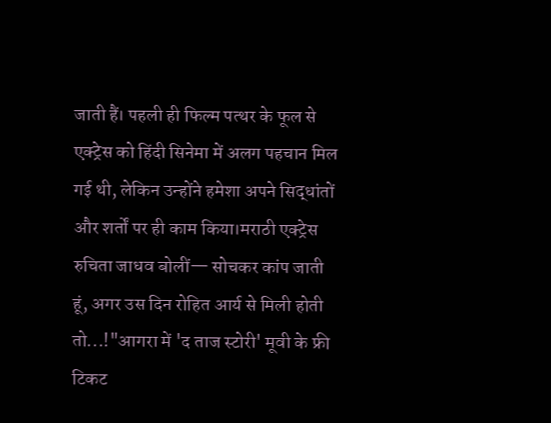जाती हैं। पहली ही फिल्म पत्थर के फूल से एक्ट्रेस को हिंदी सिनेमा में अलग पहचान मिल गई थी, लेकिन उन्होंने हमेशा अपने सिद्धांतों और शर्तों पर ही काम किया।मराठी एक्ट्रेस रुचिता जाधव बोलीं— सोचकर कांप जाती हूं, अगर उस दिन रोहित आर्य से मिली होती तो...!"आगरा में 'द ताज स्टोरी' मूवी के फ्री टिकट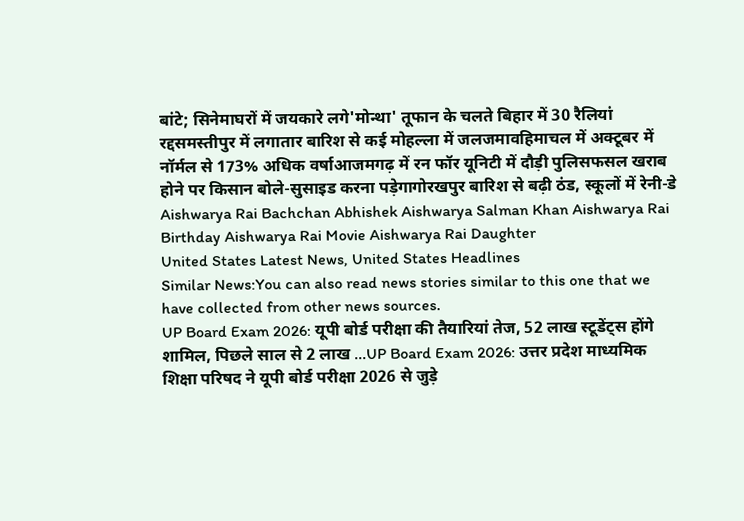बांटे; सिनेमाघरों में जयकारे लगे'मोन्था' तूफान के चलते बिहार में 30 रैलियां रद्दसमस्तीपुर में लगातार बारिश से कई मोहल्ला में जलजमावहिमाचल में अक्टूबर में नॉर्मल से 173% अधिक वर्षाआजमगढ़ में रन फॉर यूनिटी में दौड़ी पुलिसफसल खराब होने पर किसान बोले-सुसाइड करना पड़ेगागोरखपुर बारिश से बढ़ी ठंड, स्कूलों में रेनी-डे
Aishwarya Rai Bachchan Abhishek Aishwarya Salman Khan Aishwarya Rai Birthday Aishwarya Rai Movie Aishwarya Rai Daughter
United States Latest News, United States Headlines
Similar News:You can also read news stories similar to this one that we have collected from other news sources.
UP Board Exam 2026: यूपी बोर्ड परीक्षा की तैयारियां तेज, 52 लाख स्टूडेंट्स होंगे शामिल, पिछले साल से 2 लाख ...UP Board Exam 2026: उत्तर प्रदेश माध्यमिक शिक्षा परिषद ने यूपी बोर्ड परीक्षा 2026 से जुड़े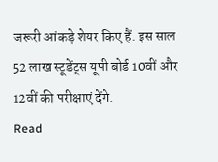जरूरी आंकड़े शेयर किए हैं. इस साल 52 लाख स्टूडेंट्स यूपी बोर्ड 10वीं और 12वीं की परीक्षाएं देंगे.
Read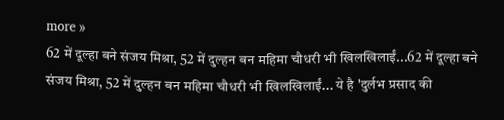more »
62 में दूल्हा बने संजय मिश्रा, 52 में दुल्हन बन महिमा चौधरी भी खिलखिलाईं...62 में दूल्हा बने संजय मिश्रा, 52 में दुल्हन बन महिमा चौधरी भी खिलखिलाईं... ये है 'दुर्लभ प्रसाद की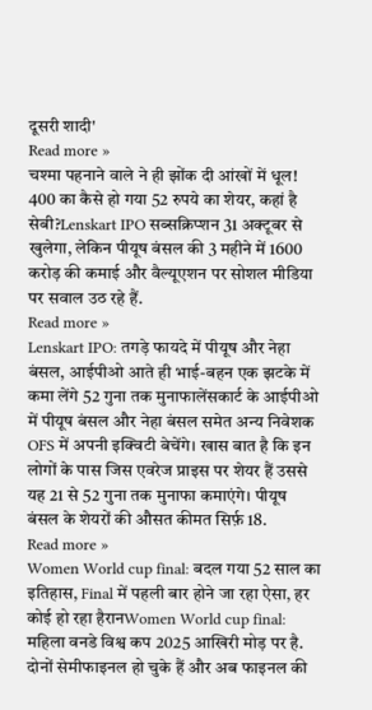दूसरी शादी'
Read more »
चश्मा पहनाने वाले ने ही झोंक दी आंखों में धूल! 400 का कैसे हो गया 52 रुपये का शेयर, कहां है सेबी?Lenskart IPO सब्सक्रिप्शन 31 अक्टूबर से खुलेगा, लेकिन पीयूष बंसल की 3 महीने में 1600 करोड़ की कमाई और वैल्यूएशन पर सोशल मीडिया पर सवाल उठ रहे हैं.
Read more »
Lenskart IPO: तगड़े फायदे में पीयूष और नेहा बंसल, आईपीओ आते ही भाई-बहन एक झटके में कमा लेंगे 52 गुना तक मुनाफालेंसकार्ट के आईपीओ में पीयूष बंसल और नेहा बंसल समेत अन्य निवेशक OFS में अपनी इक्विटी बेचेंगे। खास बात है कि इन लोगों के पास जिस एवरेज प्राइस पर शेयर हैं उससे यह 21 से 52 गुना तक मुनाफा कमाएंगे। पीयूष बंसल के शेयरों की औसत कीमत सिर्फ़ 18.
Read more »
Women World cup final: बदल गया 52 साल का इतिहास, Final में पहली बार होने जा रहा ऐसा, हर कोई हो रहा हैरानWomen World cup final: महिला वनडे विश्व कप 2025 आखिरी मोड़ पर है. दोनों सेमीफाइनल हो चुके हैं और अब फाइनल की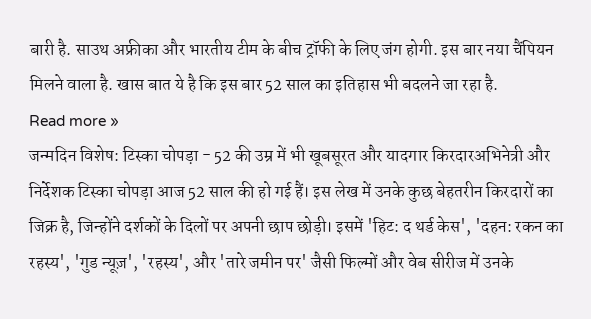बारी है. साउथ अफ्रीका और भारतीय टीम के बीच ट्रॉफी के लिए जंग होगी. इस बार नया चैंपियन मिलने वाला है. खास बात ये है कि इस बार 52 साल का इतिहास भी बदलने जा रहा है.
Read more »
जन्मदिन विशेष: टिस्का चोपड़ा - 52 की उम्र में भी खूबसूरत और यादगार किरदारअभिनेत्री और निर्देशक टिस्का चोपड़ा आज 52 साल की हो गई हैं। इस लेख में उनके कुछ बेहतरीन किरदारों का जिक्र है, जिन्होंने दर्शकों के दिलों पर अपनी छाप छोड़ी। इसमें 'हिट: द थर्ड केस', 'दहन: रकन का रहस्य', 'गुड न्यूज़', 'रहस्य', और 'तारे जमीन पर' जैसी फिल्मों और वेब सीरीज में उनके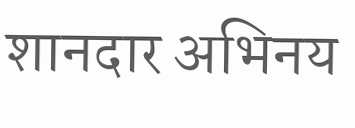शानदार अभिनय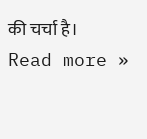की चर्चा है।
Read more »